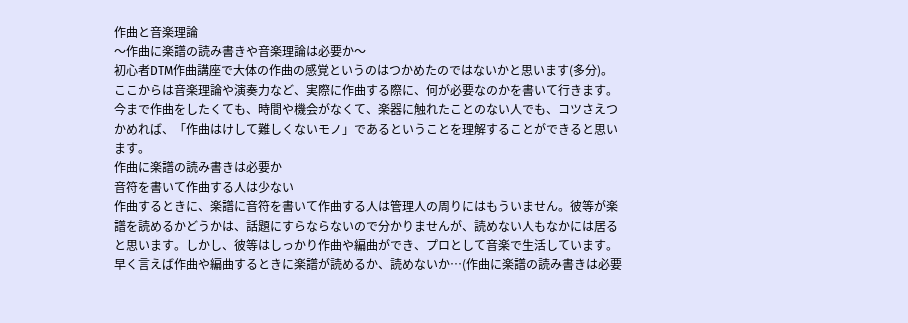作曲と音楽理論
〜作曲に楽譜の読み書きや音楽理論は必要か〜
初心者DTM作曲講座で大体の作曲の感覚というのはつかめたのではないかと思います(多分)。ここからは音楽理論や演奏力など、実際に作曲する際に、何が必要なのかを書いて行きます。
今まで作曲をしたくても、時間や機会がなくて、楽器に触れたことのない人でも、コツさえつかめれば、「作曲はけして難しくないモノ」であるということを理解することができると思います。
作曲に楽譜の読み書きは必要か
音符を書いて作曲する人は少ない
作曲するときに、楽譜に音符を書いて作曲する人は管理人の周りにはもういません。彼等が楽譜を読めるかどうかは、話題にすらならないので分かりませんが、読めない人もなかには居ると思います。しかし、彼等はしっかり作曲や編曲ができ、プロとして音楽で生活しています。早く言えば作曲や編曲するときに楽譜が読めるか、読めないか…(作曲に楽譜の読み書きは必要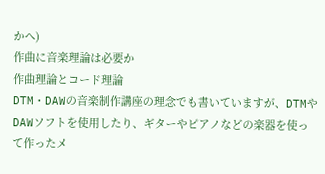かへ)
作曲に音楽理論は必要か
作曲理論とコード理論
DTM・DAWの音楽制作講座の理念でも書いていますが、DTMやDAWソフトを使用したり、ギターやピアノなどの楽器を使って作ったメ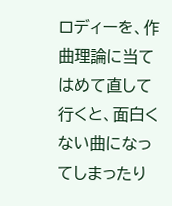ロディーを、作曲理論に当てはめて直して行くと、面白くない曲になってしまったり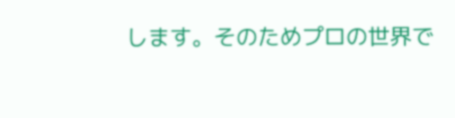します。そのためプロの世界で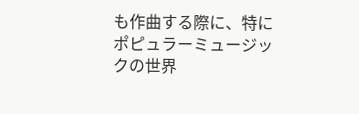も作曲する際に、特にポピュラーミュージックの世界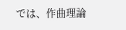では、作曲理論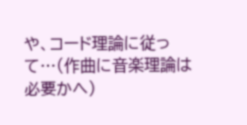や、コード理論に従って…(作曲に音楽理論は必要かへ)